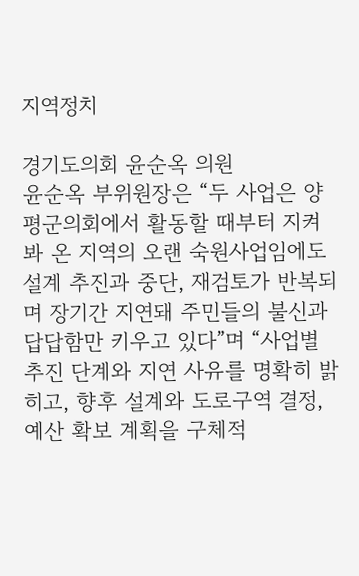지역정치

경기도의회 윤순옥 의원
윤순옥 부위원장은 “두 사업은 양평군의회에서 활동할 때부터 지켜봐 온 지역의 오랜 숙원사업임에도 설계 추진과 중단, 재검토가 반복되며 장기간 지연돼 주민들의 불신과 답답함만 키우고 있다”며 “사업별 추진 단계와 지연 사유를 명확히 밝히고, 향후 설계와 도로구역 결정, 예산 확보 계획을 구체적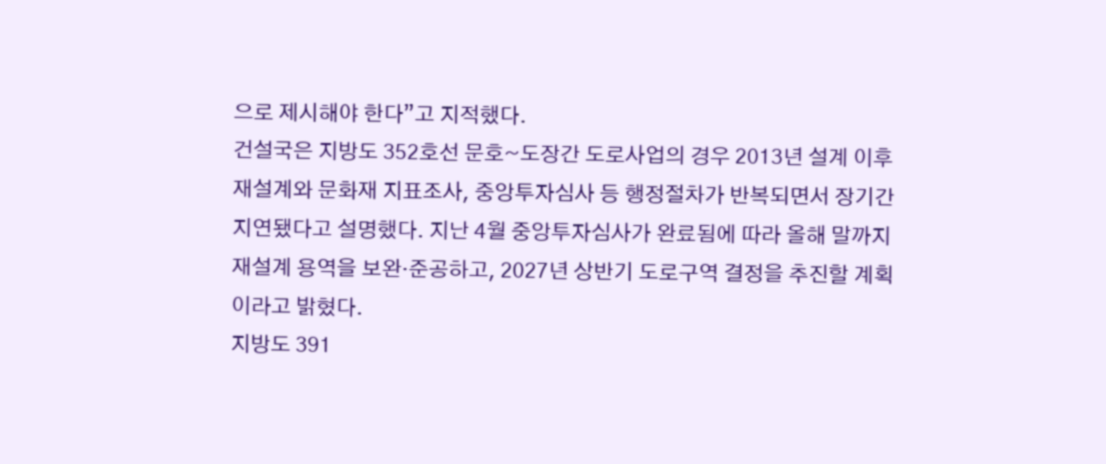으로 제시해야 한다”고 지적했다.
건설국은 지방도 352호선 문호~도장간 도로사업의 경우 2013년 설계 이후 재설계와 문화재 지표조사, 중앙투자심사 등 행정절차가 반복되면서 장기간 지연됐다고 설명했다. 지난 4월 중앙투자심사가 완료됨에 따라 올해 말까지 재설계 용역을 보완·준공하고, 2027년 상반기 도로구역 결정을 추진할 계획이라고 밝혔다.
지방도 391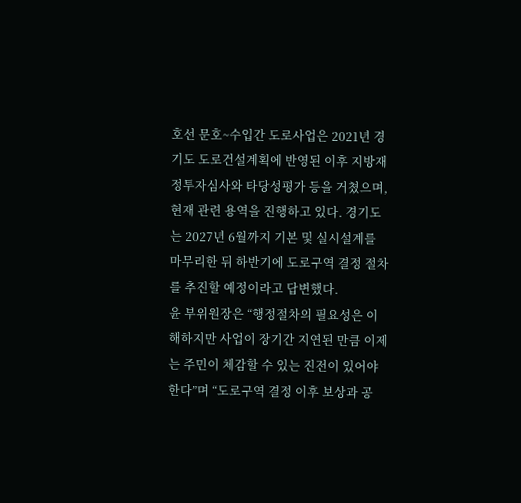호선 문호~수입간 도로사업은 2021년 경기도 도로건설계획에 반영된 이후 지방재정투자심사와 타당성평가 등을 거쳤으며, 현재 관련 용역을 진행하고 있다. 경기도는 2027년 6월까지 기본 및 실시설계를 마무리한 뒤 하반기에 도로구역 결정 절차를 추진할 예정이라고 답변했다.
윤 부위원장은 “행정절차의 필요성은 이해하지만 사업이 장기간 지연된 만큼 이제는 주민이 체감할 수 있는 진전이 있어야 한다”며 “도로구역 결정 이후 보상과 공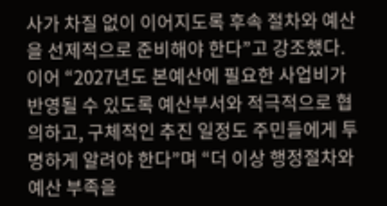사가 차질 없이 이어지도록 후속 절차와 예산을 선제적으로 준비해야 한다”고 강조했다.
이어 “2027년도 본예산에 필요한 사업비가 반영될 수 있도록 예산부서와 적극적으로 협의하고, 구체적인 추진 일정도 주민들에게 투명하게 알려야 한다”며 “더 이상 행정절차와 예산 부족을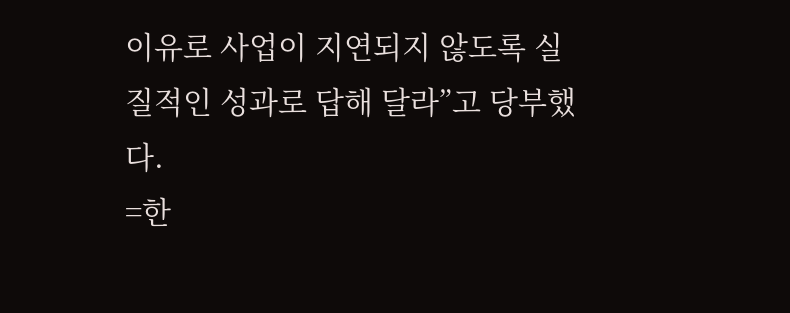이유로 사업이 지연되지 않도록 실질적인 성과로 답해 달라”고 당부했다.
=한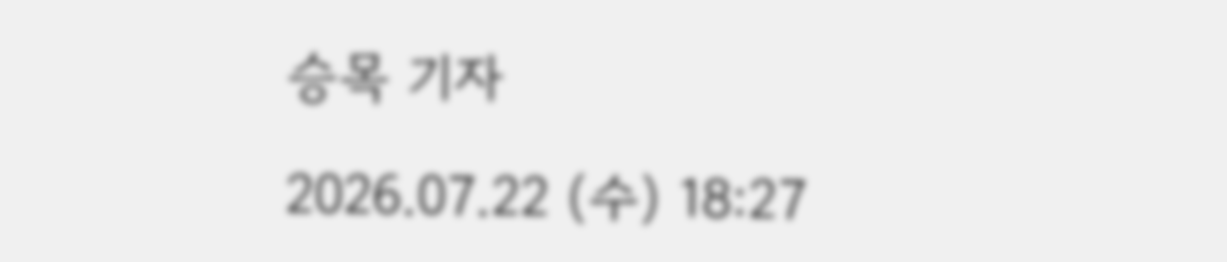승목 기자

2026.07.22 (수) 18:27